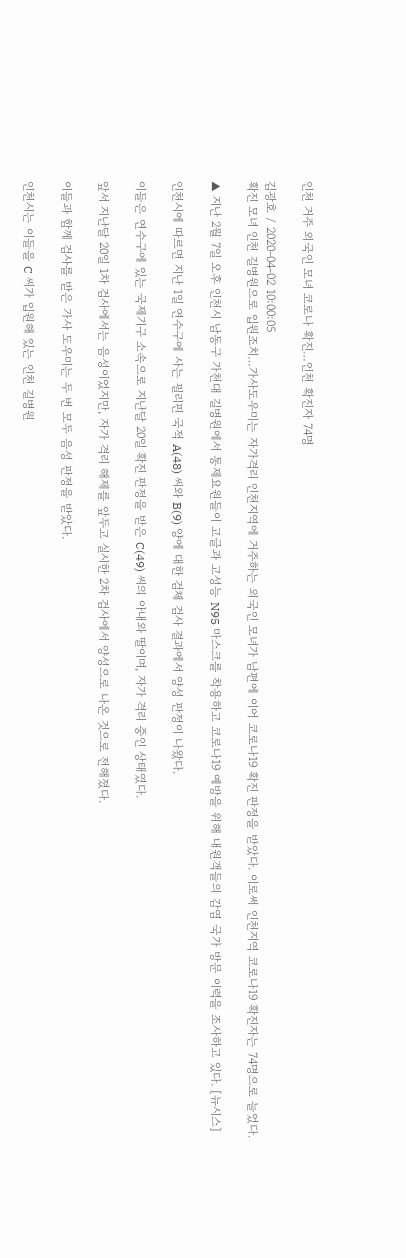인천 거주 외국인 모녀 코로나 확진…인천 확진자 74명

김광호 / 2020-04-02 10:00:05
확진 모녀 인천 길병원으로 입원조치…가사도우미는 자가격리 인천지역에 거주하는 외국인 모녀가 남편에 이어 코로나19 확진 판정을 받았다. 이로써 인천지역 코로나19 확진자는 74명으로 늘었다.

▲ 지난 2월 7일 오후 인천시 남동구 가천대 길병원에서 통제요원들이 고글과 고성능 N95 마스크를 착용하고 코로나19 예방을 위해 내원객들의 감염 국가 방문 이력을 조사하고 있다. [뉴시스]

인천시에 따르면 지난 1일 연수구에 사는 필리핀 국적 A(48) 씨와 B(9) 양에 대한 검체 검사 결과에서 양성 판정이 나왔다.

이들은 연수구에 있는 국제기구 소속으로 지난달 20일 확진 판정을 받은 C(49) 씨의 아내와 딸이며, 자가 격리 중인 상태였다.

앞서 지난달 20일 1차 검사에서는 음성이었지만, 자가 격리 해제를 앞두고 실시한 2차 검사에서 양성으로 나온 것으로 전해졌다.

이들과 함께 검사를 받은 가사 도우미는 두 번 모두 음성 판정을 받았다.

인천시는 이들을 C 씨가 입원해 있는 인천 길병원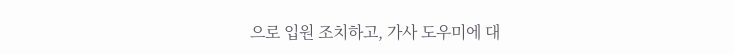으로 입원 조치하고, 가사 도우미에 대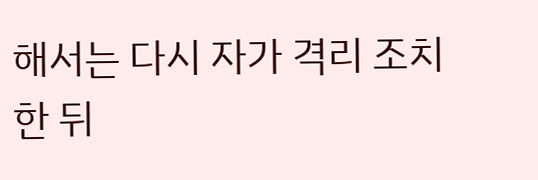해서는 다시 자가 격리 조치한 뒤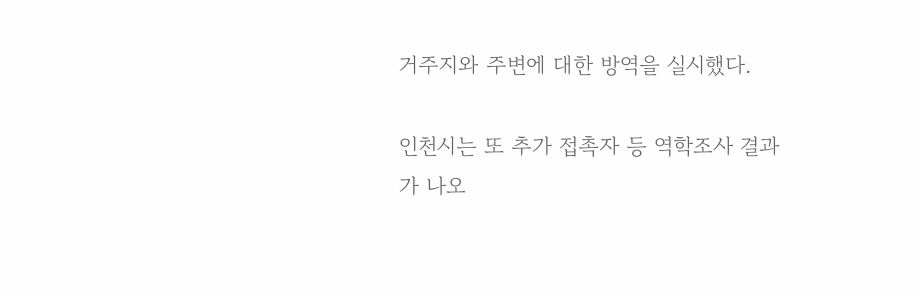거주지와 주변에 대한 방역을 실시했다.

인천시는 또 추가 접촉자 등 역학조사 결과가 나오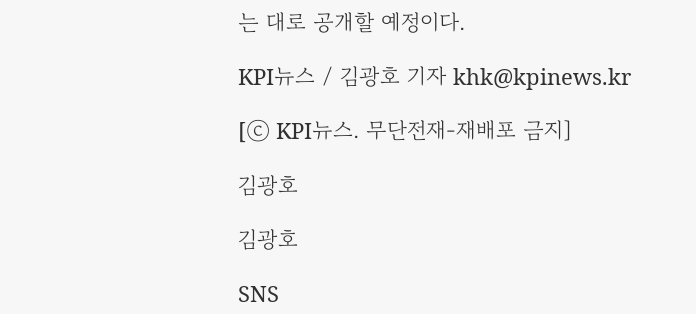는 대로 공개할 예정이다.

KPI뉴스 / 김광호 기자 khk@kpinews.kr

[ⓒ KPI뉴스. 무단전재-재배포 금지]

김광호

김광호

SNS